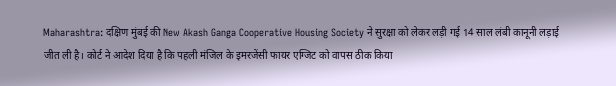Maharashtra: दक्षिण मुंबई की New Akash Ganga Cooperative Housing Society ने सुरक्षा को लेकर लड़ी गई 14 साल लंबी कानूनी लड़ाई जीत ली है। कोर्ट ने आदेश दिया है कि पहली मंजिल के इमरजेंसी फायर एग्जिट को वापस ठीक किया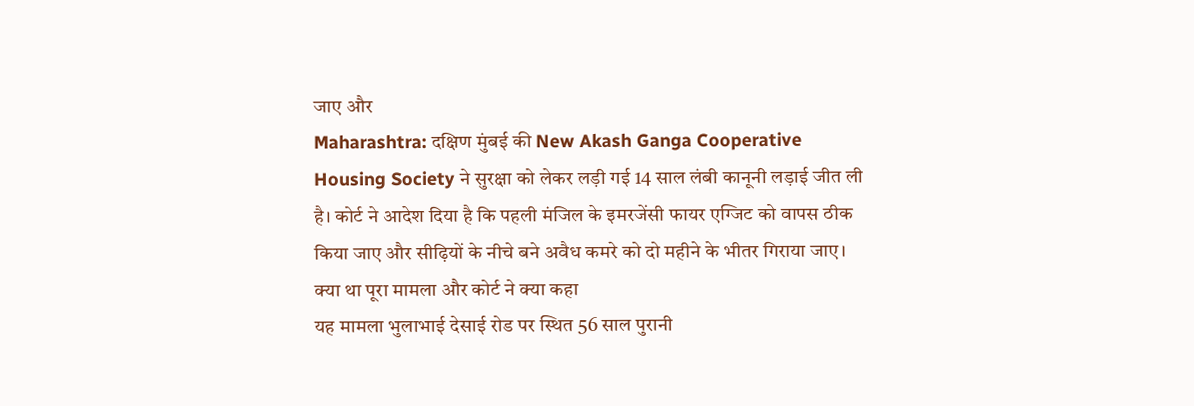जाए और
Maharashtra: दक्षिण मुंबई की New Akash Ganga Cooperative Housing Society ने सुरक्षा को लेकर लड़ी गई 14 साल लंबी कानूनी लड़ाई जीत ली है। कोर्ट ने आदेश दिया है कि पहली मंजिल के इमरजेंसी फायर एग्जिट को वापस ठीक किया जाए और सीढ़ियों के नीचे बने अवैध कमरे को दो महीने के भीतर गिराया जाए।
क्या था पूरा मामला और कोर्ट ने क्या कहा
यह मामला भुलाभाई देसाई रोड पर स्थित 56 साल पुरानी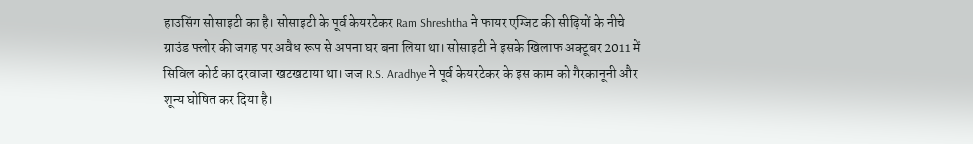हाउसिंग सोसाइटी का है। सोसाइटी के पूर्व केयरटेकर Ram Shreshtha ने फायर एग्जिट की सीढ़ियों के नीचे ग्राउंड फ्लोर की जगह पर अवैध रूप से अपना घर बना लिया था। सोसाइटी ने इसके खिलाफ अक्टूबर 2011 में सिविल कोर्ट का दरवाजा खटखटाया था। जज R.S. Aradhye ने पूर्व केयरटेकर के इस काम को गैरकानूनी और शून्य घोषित कर दिया है।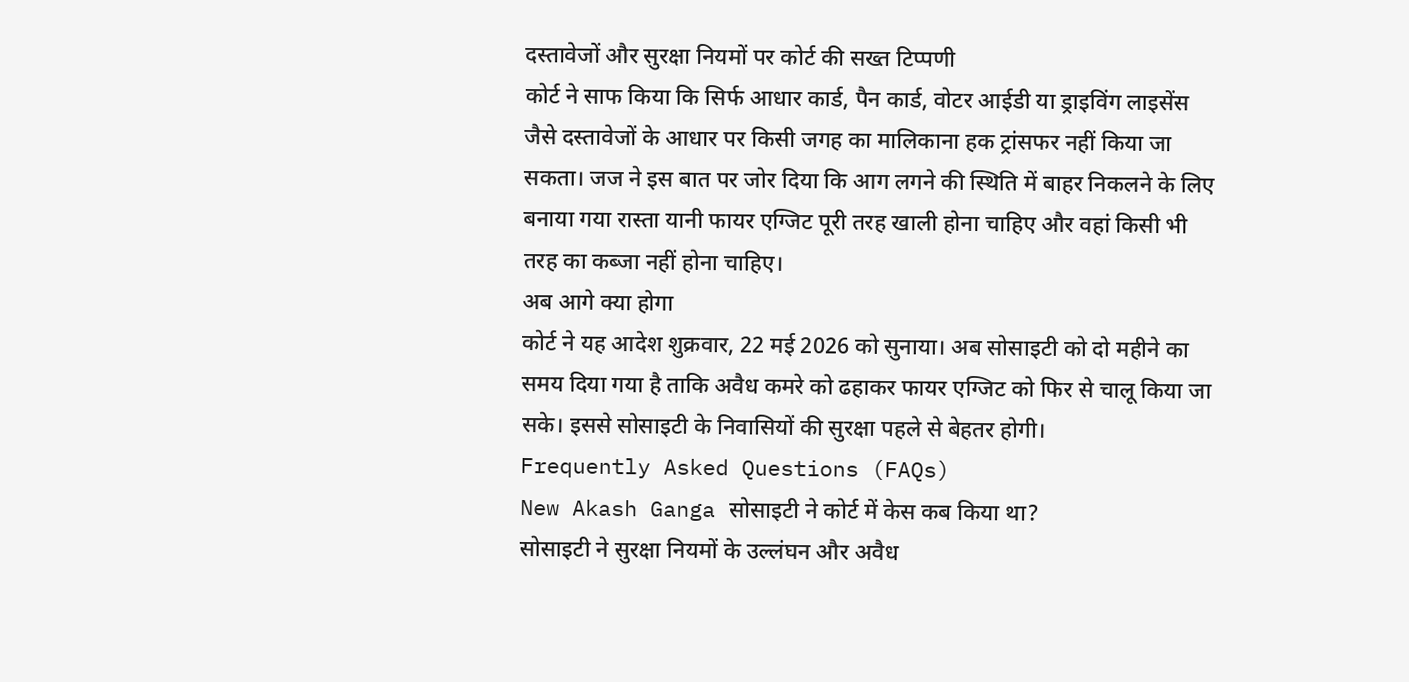दस्तावेजों और सुरक्षा नियमों पर कोर्ट की सख्त टिप्पणी
कोर्ट ने साफ किया कि सिर्फ आधार कार्ड, पैन कार्ड, वोटर आईडी या ड्राइविंग लाइसेंस जैसे दस्तावेजों के आधार पर किसी जगह का मालिकाना हक ट्रांसफर नहीं किया जा सकता। जज ने इस बात पर जोर दिया कि आग लगने की स्थिति में बाहर निकलने के लिए बनाया गया रास्ता यानी फायर एग्जिट पूरी तरह खाली होना चाहिए और वहां किसी भी तरह का कब्जा नहीं होना चाहिए।
अब आगे क्या होगा
कोर्ट ने यह आदेश शुक्रवार, 22 मई 2026 को सुनाया। अब सोसाइटी को दो महीने का समय दिया गया है ताकि अवैध कमरे को ढहाकर फायर एग्जिट को फिर से चालू किया जा सके। इससे सोसाइटी के निवासियों की सुरक्षा पहले से बेहतर होगी।
Frequently Asked Questions (FAQs)
New Akash Ganga सोसाइटी ने कोर्ट में केस कब किया था?
सोसाइटी ने सुरक्षा नियमों के उल्लंघन और अवैध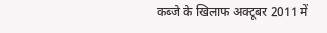कब्जे के खिलाफ अक्टूबर 2011 में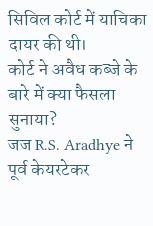सिविल कोर्ट में याचिका दायर की थी।
कोर्ट ने अवैध कब्जे के बारे में क्या फैसला सुनाया?
जज R.S. Aradhye ने पूर्व केयरटेकर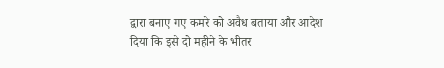द्वारा बनाए गए कमरे को अवैध बताया और आदेश दिया कि इसे दो महीने के भीतर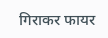गिराकर फायर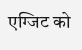एग्जिट को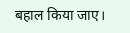बहाल किया जाए।